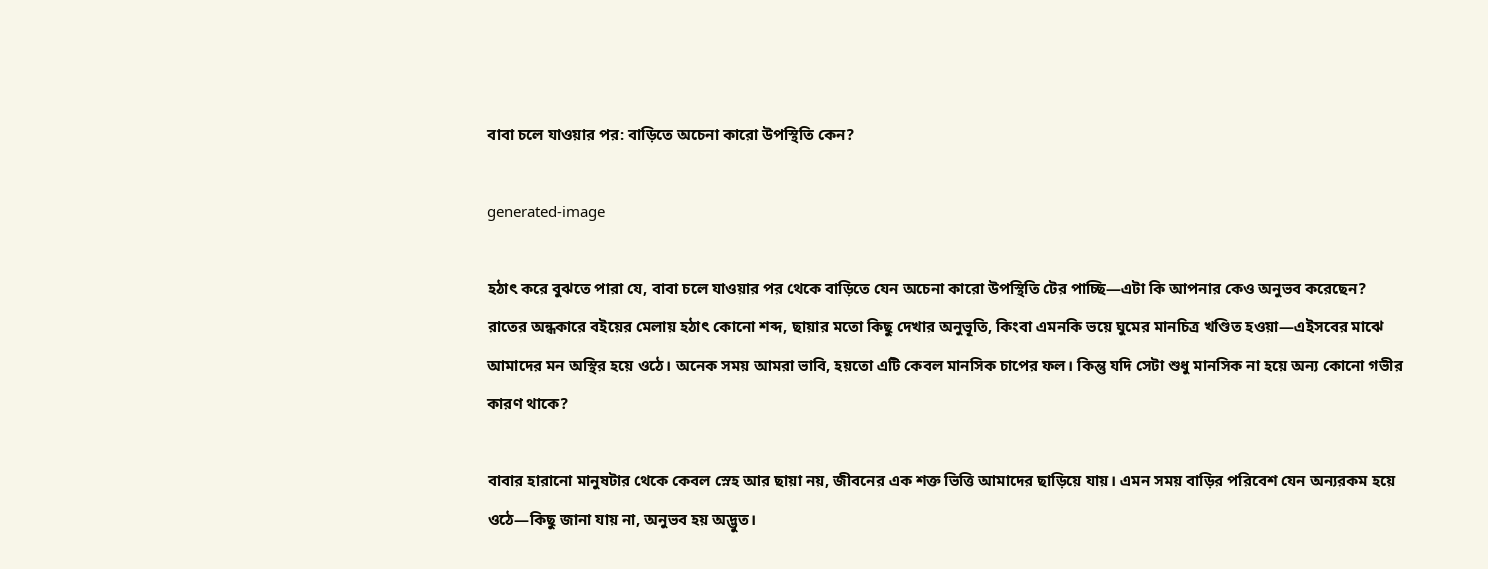বাবা চলে যাওয়ার পর: বাড়িতে অচেনা কারো উপস্থিতি কেন?

generated-image

হঠাৎ করে বুঝতে পারা যে, বাবা চলে যাওয়ার পর থেকে বাড়িতে যেন অচেনা কারো উপস্থিতি টের পাচ্ছি—এটা কি আপনার কেও অনুভব করেছেন? রাতের অন্ধকারে বইয়ের মেলায় হঠাৎ কোনো শব্দ, ছায়ার মতো কিছু দেখার অনুভূতি, কিংবা এমনকি ভয়ে ঘুমের মানচিত্র খণ্ডিত হওয়া—এইসবের মাঝে আমাদের মন অস্থির হয়ে ওঠে। অনেক সময় আমরা ভাবি, হয়তো এটি কেবল মানসিক চাপের ফল। কিন্তু যদি সেটা শুধু মানসিক না হয়ে অন্য কোনো গভীর কারণ থাকে?

বাবার হারানো মানুষটার থেকে কেবল স্নেহ আর ছায়া নয়, জীবনের এক শক্ত ভিত্তি আমাদের ছাড়িয়ে যায়। এমন সময় বাড়ির পরিবেশ যেন অন্যরকম হয়ে ওঠে—কিছু জানা যায় না, অনুভব হয় অদ্ভুত।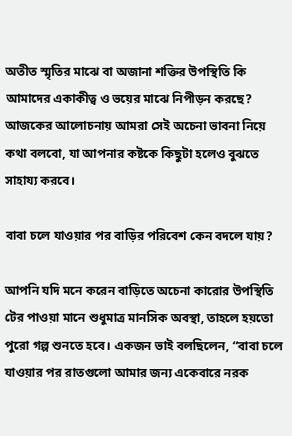অতীত স্মৃতির মাঝে বা অজানা শক্তির উপস্থিতি কি আমাদের একাকীত্ব ও ভয়ের মাঝে নিপীড়ন করছে? আজকের আলোচনায় আমরা সেই অচেনা ভাবনা নিয়ে কথা বলবো, যা আপনার কষ্টকে কিছুটা হলেও বুঝতে সাহায্য করবে।

বাবা চলে যাওয়ার পর বাড়ির পরিবেশ কেন বদলে যায়?

আপনি যদি মনে করেন বাড়িতে অচেনা কারোর উপস্থিতি টের পাওয়া মানে শুধুমাত্র মানসিক অবস্থা, তাহলে হয়তো পুরো গল্প শুনতে হবে। একজন ভাই বলছিলেন, “বাবা চলে যাওয়ার পর রাতগুলো আমার জন্য একেবারে নরক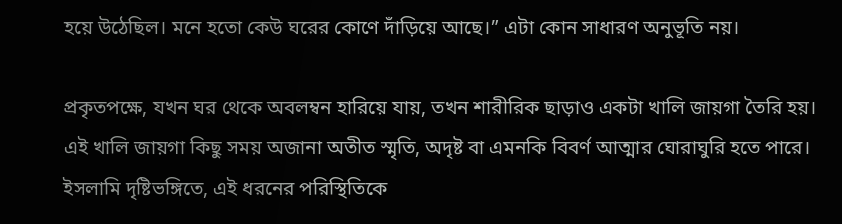হয়ে উঠেছিল। মনে হতো কেউ ঘরের কোণে দাঁড়িয়ে আছে।” এটা কোন সাধারণ অনুভূতি নয়।

প্রকৃতপক্ষে, যখন ঘর থেকে অবলম্বন হারিয়ে যায়, তখন শারীরিক ছাড়াও একটা খালি জায়গা তৈরি হয়। এই খালি জায়গা কিছু সময় অজানা অতীত স্মৃতি, অদৃষ্ট বা এমনকি বিবর্ণ আত্মার ঘোরাঘুরি হতে পারে। ইসলামি দৃষ্টিভঙ্গিতে, এই ধরনের পরিস্থিতিকে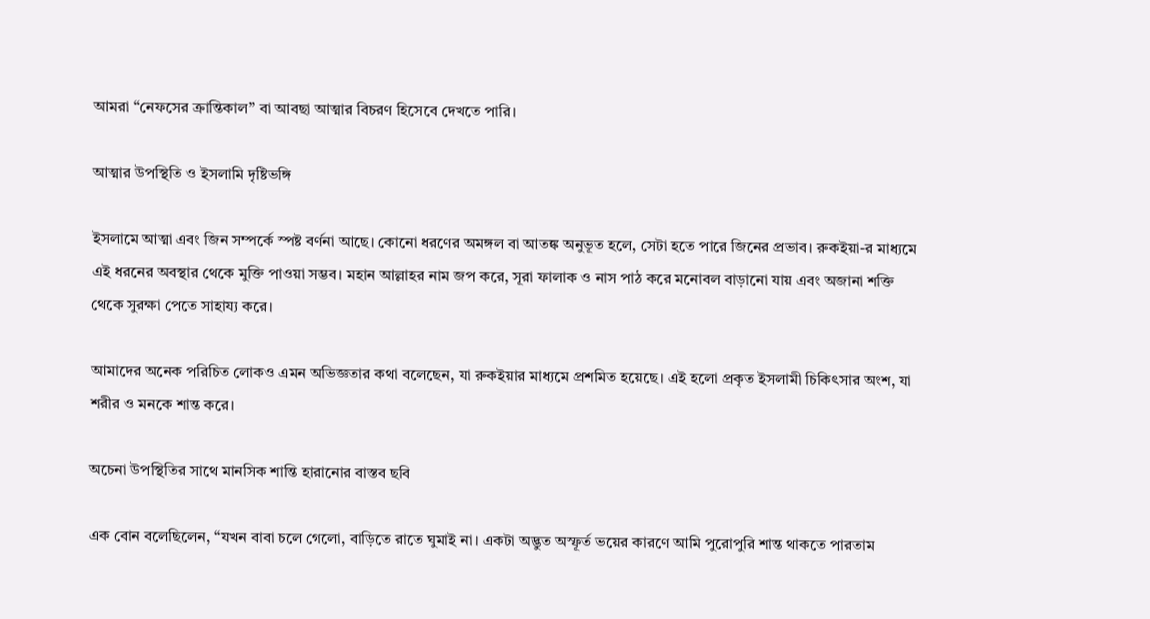আমরা “নেফসের ক্রান্তিকাল” বা আবছা আত্মার বিচরণ হিসেবে দেখতে পারি।

আত্মার উপস্থিতি ও ইসলামি দৃষ্টিভঙ্গি

ইসলামে আত্মা এবং জিন সম্পর্কে স্পষ্ট বর্ণনা আছে। কোনো ধরণের অমঙ্গল বা আতঙ্ক অনুভূত হলে, সেটা হতে পারে জিনের প্রভাব। রুকইয়া-র মাধ্যমে এই ধরনের অবস্থার থেকে মুক্তি পাওয়া সম্ভব। মহান আল্লাহর নাম জপ করে, সূরা ফালাক ও নাস পাঠ করে মনোবল বাড়ানো যায় এবং অজানা শক্তি থেকে সুরক্ষা পেতে সাহায্য করে।

আমাদের অনেক পরিচিত লোকও এমন অভিজ্ঞতার কথা বলেছেন, যা রুকইয়ার মাধ্যমে প্রশমিত হয়েছে। এই হলো প্রকৃত ইসলামী চিকিৎসার অংশ, যা শরীর ও মনকে শান্ত করে।

অচেনা উপস্থিতির সাথে মানসিক শান্তি হারানোর বাস্তব ছবি

এক বোন বলেছিলেন, “যখন বাবা চলে গেলো, বাড়িতে রাতে ঘুমাই না। একটা অদ্ভুত অস্ফূর্ত ভয়ের কারণে আমি পুরোপুরি শান্ত থাকতে পারতাম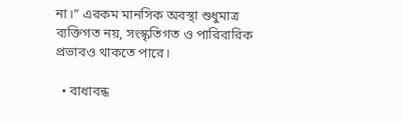না।” এরকম মানসিক অবস্থা শুধুমাত্র ব্যক্তিগত নয়, সংস্কৃতিগত ও পারিবারিক প্রভাবও থাকতে পারে।

  • বাধাবন্ধ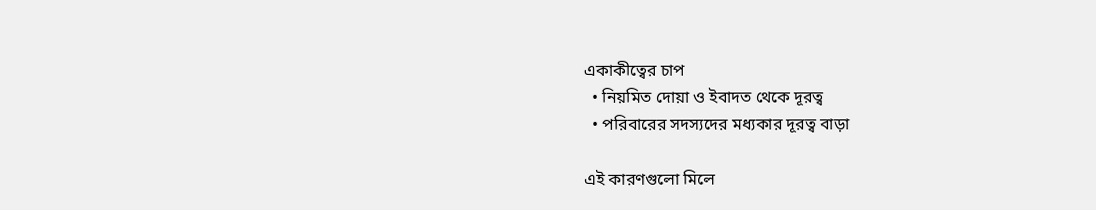একাকীত্বের চাপ
  • নিয়মিত দোয়া ও ইবাদত থেকে দূরত্ব
  • পরিবারের সদস্যদের মধ্যকার দূরত্ব বাড়া

এই কারণগুলো মিলে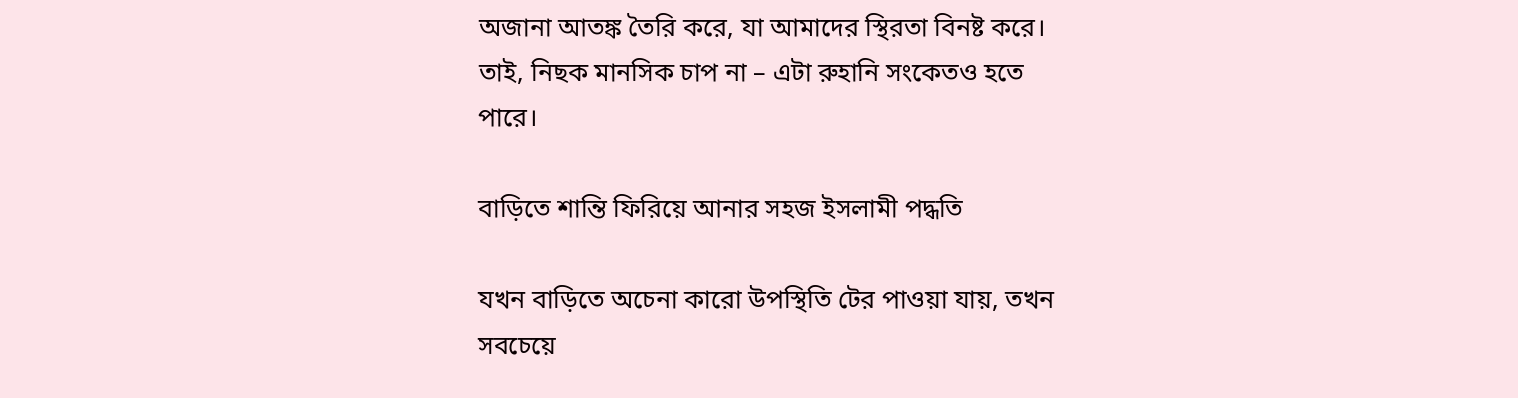অজানা আতঙ্ক তৈরি করে, যা আমাদের স্থিরতা বিনষ্ট করে। তাই, নিছক মানসিক চাপ না – এটা রুহানি সংকেতও হতে পারে।

বাড়িতে শান্তি ফিরিয়ে আনার সহজ ইসলামী পদ্ধতি

যখন বাড়িতে অচেনা কারো উপস্থিতি টের পাওয়া যায়, তখন সবচেয়ে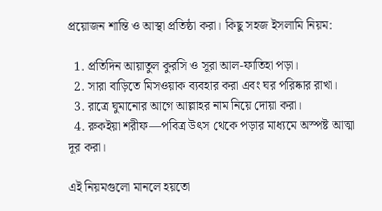প্রয়োজন শান্তি ও আস্থা প্রতিষ্ঠা করা। কিছু সহজ ইসলামি নিয়ম:

  1. প্রতিদিন আয়াতুল কুরসি ও সূরা আল-ফাতিহা পড়া।
  2. সারা বাড়িতে মিসওয়াক ব্যবহার করা এবং ঘর পরিষ্কার রাখা।
  3. রাত্রে ঘুমানোর আগে আল্লাহর নাম নিয়ে দোয়া করা।
  4. রুকইয়া শরীফ—পবিত্র উৎস থেকে পড়ার মাধ্যমে অস্পষ্ট আত্মা দূর করা।

এই নিয়মগুলো মানলে হয়তো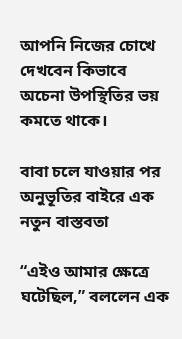আপনি নিজের চোখে দেখবেন কিভাবে অচেনা উপস্থিতির ভয় কমতে থাকে।

বাবা চলে যাওয়ার পর অনুভূতির বাইরে এক নতুন বাস্তবতা

“এইও আমার ক্ষেত্রে ঘটেছিল,” বললেন এক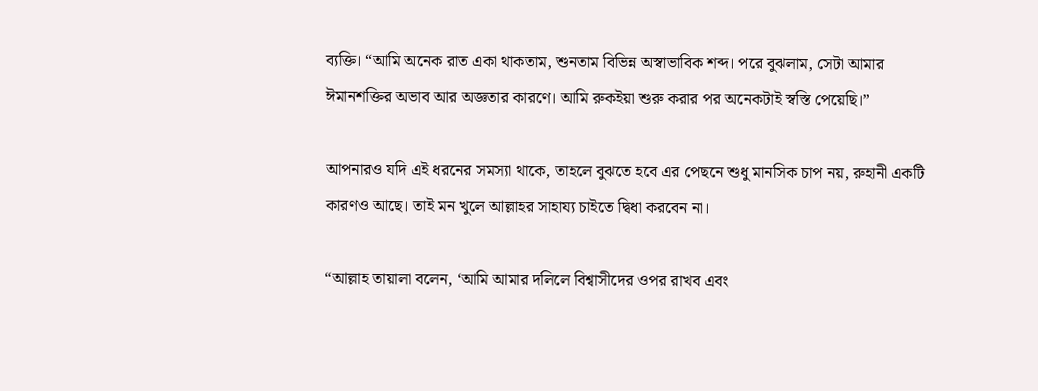ব্যক্তি। “আমি অনেক রাত একা থাকতাম, শুনতাম বিভিন্ন অস্বাভাবিক শব্দ। পরে বুঝলাম, সেটা আমার ঈমানশক্তির অভাব আর অজ্ঞতার কারণে। আমি রুকইয়া শুরু করার পর অনেকটাই স্বস্তি পেয়েছি।”

আপনারও যদি এই ধরনের সমস্যা থাকে, তাহলে বুঝতে হবে এর পেছনে শুধু মানসিক চাপ নয়, রুহানী একটি কারণও আছে। তাই মন খুলে আল্লাহর সাহায্য চাইতে দ্বিধা করবেন না।

“আল্লাহ তায়ালা বলেন, ‘আমি আমার দলিলে বিশ্বাসীদের ওপর রাখব এবং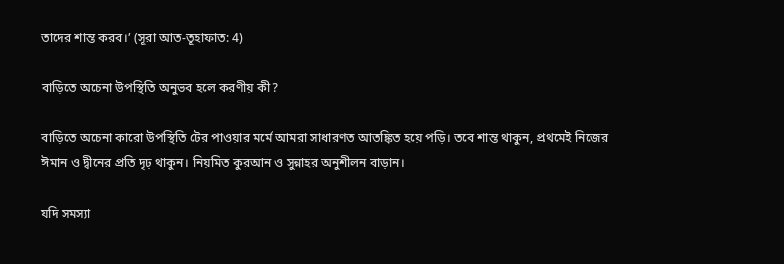তাদের শান্ত করব।’ (সূরা আত-তূহাফাত: 4)

বাড়িতে অচেনা উপস্থিতি অনুভব হলে করণীয় কী?

বাড়িতে অচেনা কারো উপস্থিতি টের পাওয়ার মর্মে আমরা সাধারণত আতঙ্কিত হয়ে পড়ি। তবে শান্ত থাকুন, প্রথমেই নিজের ঈমান ও দ্বীনের প্রতি দৃঢ় থাকুন। নিয়মিত কুরআন ও সুন্নাহর অনুশীলন বাড়ান।

যদি সমস্যা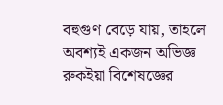বহুগুণ বেড়ে যায়, তাহলে অবশ্যই একজন অভিজ্ঞ রুকইয়া বিশেষজ্ঞের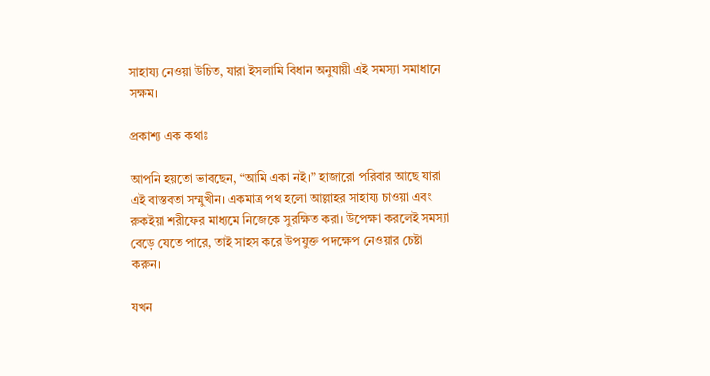সাহায্য নেওয়া উচিত, যারা ইসলামি বিধান অনুযায়ী এই সমস্যা সমাধানে সক্ষম।

প্রকাশ্য এক কথাঃ

আপনি হয়তো ভাবছেন, “আমি একা নই।” হাজারো পরিবার আছে যারা এই বাস্তবতা সম্মুখীন। একমাত্র পথ হলো আল্লাহর সাহায্য চাওয়া এবং রুকইয়া শরীফের মাধ্যমে নিজেকে সুরক্ষিত করা। উপেক্ষা করলেই সমস্যা বেড়ে যেতে পারে, তাই সাহস করে উপযুক্ত পদক্ষেপ নেওয়ার চেষ্টা করুন।

যখন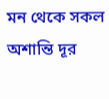মন থেকে সকল অশান্তি দূর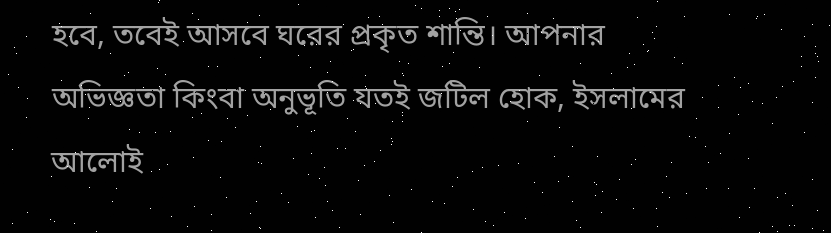হবে, তবেই আসবে ঘরের প্রকৃত শান্তি। আপনার অভিজ্ঞতা কিংবা অনুভূতি যতই জটিল হোক, ইসলামের আলোই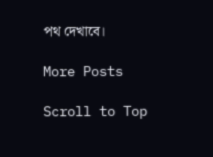পথ দেখাবে।

More Posts

Scroll to Top